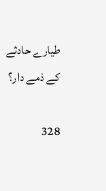طیارے حادثے کے ذمے دار؟

328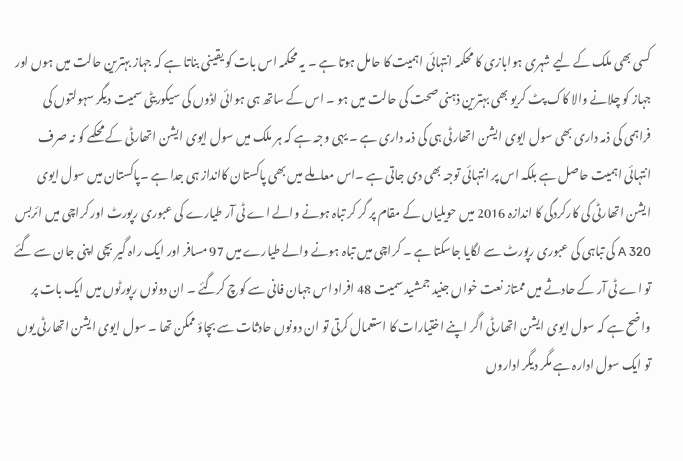کسی بھی ملک کے لیے شہری ہوابازی کا محکمہ انتہائی اہمیت کا حامل ہوتا ہے ۔ یہ محکمہ اس بات کو یقینی بناتا ہے کہ جہاز بہترین حالت میں ہوں اور جہاز کو چلانے والا کاک پٹ کریو بھی بہترین ذہنی صحت کی حالت میں ہو ۔ اس کے ساتھ ہی ہوائی اڈوں کی سیکوریٹی سمیت دیگر سہولتوں کی فراہمی کی ذمہ داری بھی سول ایوی ایشن اتھارٹی ہی کی ذمہ داری ہے ۔ یہی وجہ ہے کہ ہر ملک میں سول ایوی ایشن اتھارٹی کے محکمے کو نہ صرف انتہائی اہمیت حاصل ہے بلکہ اس پر انتہائی توجہ بھی دی جاتی ہے ۔اس معاملے میں بھی پاکستان کاانداز ہی جدا ہے ۔پاکستان میں سول ایوی ایشن اتھارٹی کی کارکردگی کا اندازہ 2016 میں حویلیاں کے مقام پر گر کر تباہ ہونے والے اے ٹی آر طیارے کی عبوری رپورٹ اور کراچی میں ائربس A 320 کی تباہی کی عبوری رپورٹ سے لگایا جاسکتا ہے ۔ کراچی میں تباہ ہونے والے طیارے میں 97 مسافر اور ایک راہ گیر بچی اپنی جان سے گئے تو اے ٹی آر کے حادثے میں ممتاز نعت خواں جنید جمشید سمیت 48 افراد اس جہان فانی سے کوچ کرگئے ۔ ان دونوں رپورٹوں میں ایک بات پر واضح ہے کہ سول ایوی ایشن اتھارٹی اگر اپنے اختیارات کا استعمال کرتی تو ان دونوں حادثات سے بچاؤ ممکن تھا ۔ سول ایوی ایشن اتھارٹی یوں تو ایک سول ادارہ ہے مگر دیگر اداروں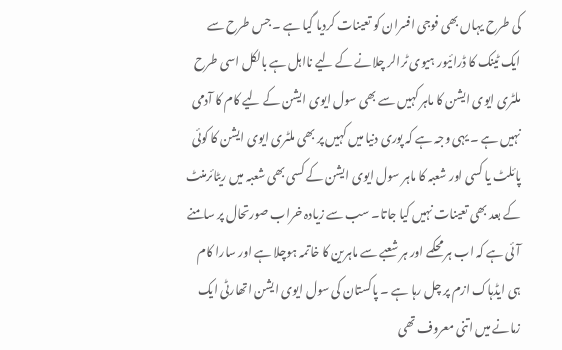کی طرح یہاں بھی فوجی افسران کو تعینات کردیا گیا ہے ۔ جس طرح سے ایک ٹینک کا ڈرائیور ہیوی ٹرالر چلانے کے لیے نااہل ہے بالکل اسی طرح ملٹری ایوی ایشن کا ماہر کہیں سے بھی سول ایوی ایشن کے لیے کام کا آدمی نہیں ہے ۔ یہی وجہ ہے کہ پوری دنیا میں کہیں پر بھی ملٹری ایوی ایشن کا کوئی پائلٹ یا کسی اور شعبہ کا ماہر سول ایوی ایشن کے کسی بھی شعبہ میں ریٹائرمنٹ کے بعد بھی تعینات نہیں کیا جاتا۔ سب سے زیادہ خراب صورتحال پر سامنے آئی ہے کہ اب ہر محکمے اور ہر شعبے سے ماہرین کا خاتمہ ہوچلا ہے اور سارا کام ہی ایڈہاک ازم پر چل رہا ہے ۔ پاکستان کی سول ایوی ایشن اتھارٹی ایک زمانے میں اتنی معروف تھی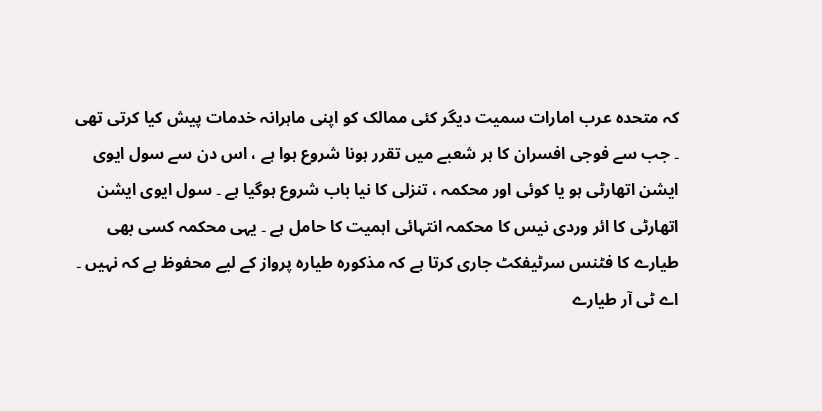کہ متحدہ عرب امارات سمیت دیگر کئی ممالک کو اپنی ماہرانہ خدمات پیش کیا کرتی تھی ۔ جب سے فوجی افسران کا ہر شعبے میں تقرر ہونا شروع ہوا ہے ، اس دن سے سول ایوی ایشن اتھارٹی ہو یا کوئی اور محکمہ ، تنزلی کا نیا باب شروع ہوگیا ہے ۔ سول ایوی ایشن اتھارٹی کا ائر وردی نیس کا محکمہ انتہائی اہمیت کا حامل ہے ۔ یہی محکمہ کسی بھی طیارے کا فٹنس سرٹیفکٹ جاری کرتا ہے کہ مذکورہ طیارہ پرواز کے لیے محفوظ ہے کہ نہیں ۔ اے ٹی آر طیارے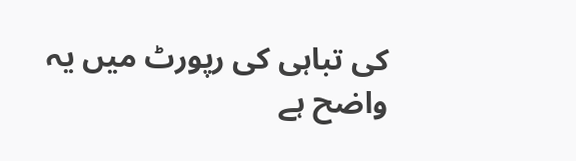کی تباہی کی رپورٹ میں یہ واضح ہے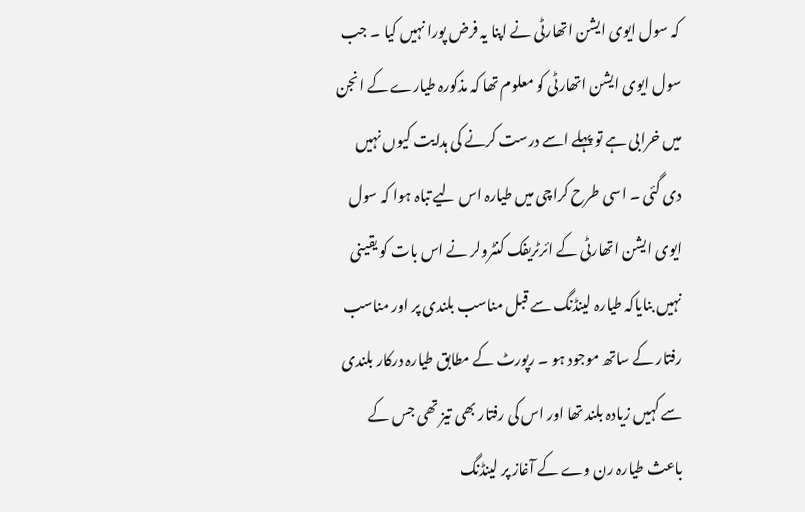کہ سول ایوی ایشن اتھارٹی نے اپنا یہ فرض پورا نہیں کیا ۔ جب سول ایوی ایشن اتھارٹی کو معلوم تھا کہ مذکورہ طیارے کے انجن میں خرابی ہے تو پہلے اسے درست کرنے کی ہدایت کیوں نہیں دی گئی ۔ اسی طرح کراچی میں طیارہ اس لیے تباہ ہوا کہ سول ایوی ایشن اتھارٹی کے ائرٹریفک کنٹرولر نے اس بات کو یقینی نہیں بنایاکہ طیارہ لینڈنگ سے قبل مناسب بلندی پر اور مناسب رفتار کے ساتھ موجود ہو ۔ رپورٹ کے مطابق طیارہ درکار بلندی سے کہیں زیادہ بلند تھا اور اس کی رفتار بھی تیز تھی جس کے باعث طیارہ رن وے کے آغاز پر لینڈنگ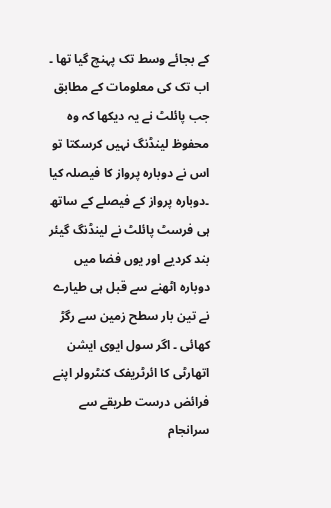کے بجائے وسط تک پہنچ گیا تھا ۔ اب تک کی معلومات کے مطابق جب پائلٹ نے یہ دیکھا کہ وہ محفوظ لینڈنگ نہیں کرسکتا تو اس نے دوبارہ پرواز کا فیصلہ کیا ۔دوبارہ پرواز کے فیصلے کے ساتھ ہی فرسٹ پائلٹ نے لینڈنگ گیئر بند کردیے اور یوں فضا میں دوبارہ اٹھنے سے قبل ہی طیارے نے تین بار سطح زمین سے رگڑ کھائی ۔ اگر سول ایوی ایشن اتھارٹی کا ائرٹریفک کنٹرولر اپنے فرائض درست طریقے سے سرانجام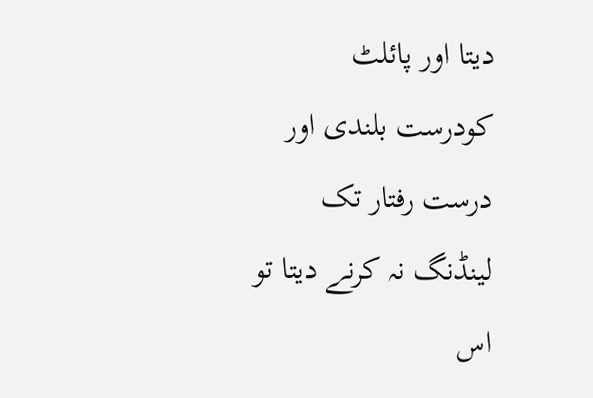دیتا اور پائلٹ کودرست بلندی اور درست رفتار تک لینڈنگ نہ کرنے دیتا تو اس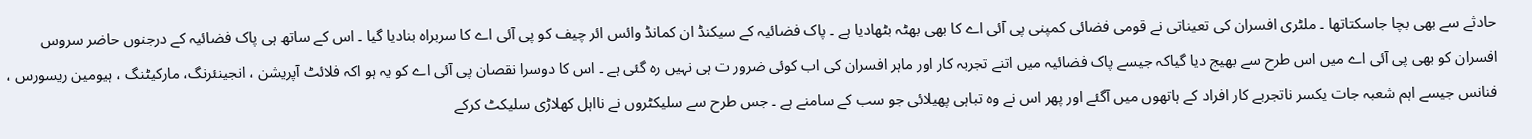حادثے سے بھی بچا جاسکتاتھا ۔ ملٹری افسران کی تعیناتی نے قومی فضائی کمپنی پی آئی اے کا بھی بھٹہ بٹھادیا ہے ۔ پاک فضائیہ کے سیکنڈ ان کمانڈ وائس ائر چیف کو پی آئی اے کا سربراہ بنادیا گیا ۔ اس کے ساتھ ہی پاک فضائیہ کے درجنوں حاضر سروس افسران کو بھی پی آئی اے میں اس طرح سے بھیج دیا گیاکہ جیسے پاک فضائیہ میں اتنے تجربہ کار اور ماہر افسران کی اب کوئی ضرور ت ہی نہیں رہ گئی ہے ۔ اس کا دوسرا نقصان پی آئی اے کو یہ ہو اکہ فلائٹ آپریشن ، انجینئرنگ، مارکیٹنگ ، ہیومین ریسورس ، فنانس جیسے اہم شعبہ جات یکسر ناتجربے کار افراد کے ہاتھوں میں آگئے اور پھر اس نے وہ تباہی پھیلائی جو سب کے سامنے ہے ۔ جس طرح سے سلیکٹروں نے نااہل کھلاڑی سلیکٹ کرکے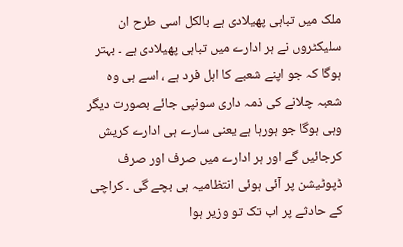ملک میں تباہی پھیلادی ہے بالکل اسی طرح ان سلیکٹروں نے ہر ادارے میں تباہی پھیلادی ہے ۔ بہتر ہوگا کہ جو اپنے شعبے کا اہل فرد ہے ، اسے ہی وہ شعبہ چلانے کی ذمہ داری سونپی جائے بصورت دیگر وہی ہوگا جو ہورہا ہے یعنی سارے ہی ادارے کریش کرجائیں گے اور ہر ادارے میں صرف اور صرف ڈپوٹیشن پر آئی ہوئی انتظامیہ ہی بچے گی ۔ کراچی کے حادثے پر اب تک تو وزیر ہوا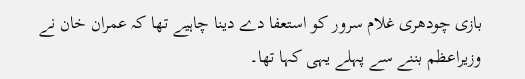بازی چودھری غلام سرور کو استعفا دے دینا چاہیے تھا کہ عمران خان نے وزیراعظم بننے سے پہلے یہی کہا تھا۔